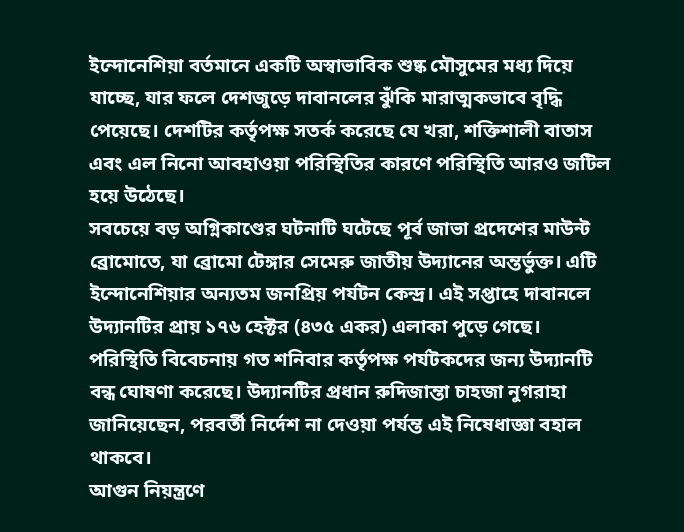ইন্দোনেশিয়া বর্তমানে একটি অস্বাভাবিক শুষ্ক মৌসুমের মধ্য দিয়ে যাচ্ছে, যার ফলে দেশজুড়ে দাবানলের ঝুঁকি মারাত্মকভাবে বৃদ্ধি পেয়েছে। দেশটির কর্তৃপক্ষ সতর্ক করেছে যে খরা, শক্তিশালী বাতাস এবং এল নিনো আবহাওয়া পরিস্থিতির কারণে পরিস্থিতি আরও জটিল হয়ে উঠেছে।
সবচেয়ে বড় অগ্নিকাণ্ডের ঘটনাটি ঘটেছে পূর্ব জাভা প্রদেশের মাউন্ট ব্রোমোতে, যা ব্রোমো টেঙ্গার সেমেরু জাতীয় উদ্যানের অন্তর্ভুক্ত। এটি ইন্দোনেশিয়ার অন্যতম জনপ্রিয় পর্যটন কেন্দ্র। এই সপ্তাহে দাবানলে উদ্যানটির প্রায় ১৭৬ হেক্টর (৪৩৫ একর) এলাকা পুড়ে গেছে।
পরিস্থিতি বিবেচনায় গত শনিবার কর্তৃপক্ষ পর্যটকদের জন্য উদ্যানটি বন্ধ ঘোষণা করেছে। উদ্যানটির প্রধান রুদিজান্তা চাহজা নুগরাহা জানিয়েছেন, পরবর্তী নির্দেশ না দেওয়া পর্যন্ত এই নিষেধাজ্ঞা বহাল থাকবে।
আগুন নিয়ন্ত্রণে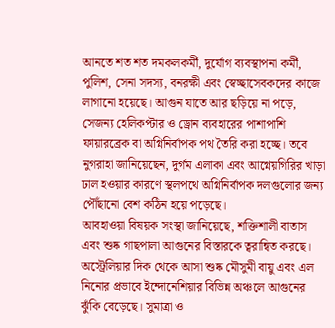আনতে শত শত দমকলকর্মী, দুর্যোগ ব্যবস্থাপনা কর্মী, পুলিশ, সেনা সদস্য, বনরক্ষী এবং স্বেচ্ছাসেবকদের কাজে লাগানো হয়েছে। আগুন যাতে আর ছড়িয়ে না পড়ে, সেজন্য হেলিকপ্টার ও ড্রোন ব্যবহারের পাশাপাশি ফায়ারব্রেক বা অগ্নিনির্বাপক পথ তৈরি করা হচ্ছে। তবে নুগরাহা জানিয়েছেন, দুর্গম এলাকা এবং আগ্নেয়গিরির খাড়া ঢাল হওয়ার কারণে স্থলপথে অগ্নিনির্বাপক দলগুলোর জন্য পৌঁছানো বেশ কঠিন হয়ে পড়েছে।
আবহাওয়া বিষয়ক সংস্থা জানিয়েছে, শক্তিশালী বাতাস এবং শুষ্ক গাছপালা আগুনের বিস্তারকে ত্বরান্বিত করছে। অস্ট্রেলিয়ার দিক থেকে আসা শুষ্ক মৌসুমী বায়ু এবং এল নিনোর প্রভাবে ইন্দোনেশিয়ার বিভিন্ন অঞ্চলে আগুনের ঝুঁকি বেড়েছে। সুমাত্রা ও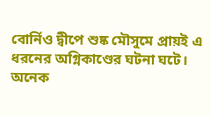বোর্নিও দ্বীপে শুষ্ক মৌসুমে প্রায়ই এ ধরনের অগ্নিকাণ্ডের ঘটনা ঘটে। অনেক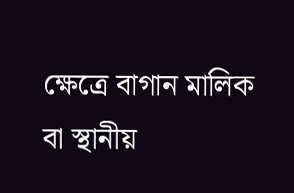ক্ষেত্রে বাগান মালিক বা স্থানীয়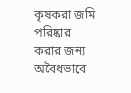কৃষকরা জমি পরিষ্কার করার জন্য অবৈধভাবে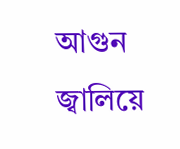আগুন জ্বালিয়ে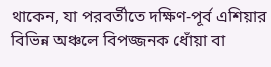থাকেন, যা পরবর্তীতে দক্ষিণ-পূর্ব এশিয়ার বিভিন্ন অঞ্চলে বিপজ্জনক ধোঁয়া বা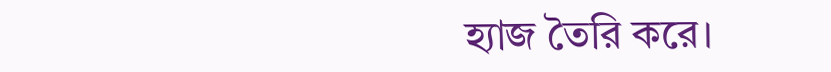হ্যাজ তৈরি করে।